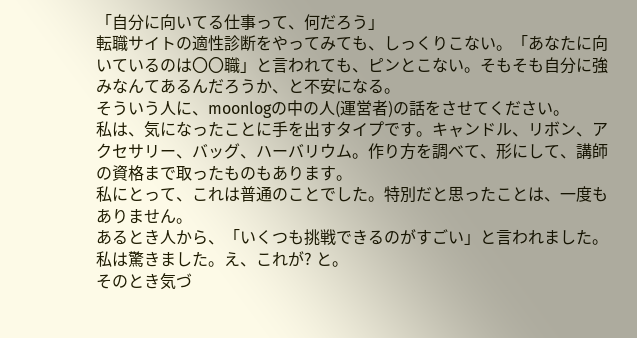「自分に向いてる仕事って、何だろう」
転職サイトの適性診断をやってみても、しっくりこない。「あなたに向いているのは〇〇職」と言われても、ピンとこない。そもそも自分に強みなんてあるんだろうか、と不安になる。
そういう人に、moonlogの中の人(運営者)の話をさせてください。
私は、気になったことに手を出すタイプです。キャンドル、リボン、アクセサリー、バッグ、ハーバリウム。作り方を調べて、形にして、講師の資格まで取ったものもあります。
私にとって、これは普通のことでした。特別だと思ったことは、一度もありません。
あるとき人から、「いくつも挑戦できるのがすごい」と言われました。私は驚きました。え、これが? と。
そのとき気づ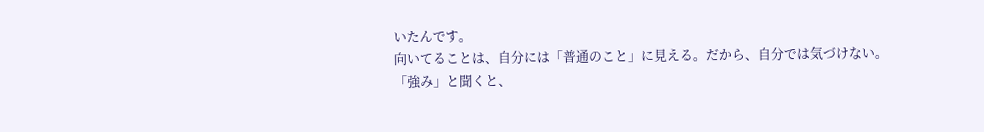いたんです。
向いてることは、自分には「普通のこと」に見える。だから、自分では気づけない。
「強み」と聞くと、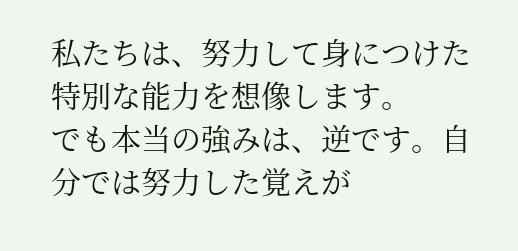私たちは、努力して身につけた特別な能力を想像します。
でも本当の強みは、逆です。自分では努力した覚えが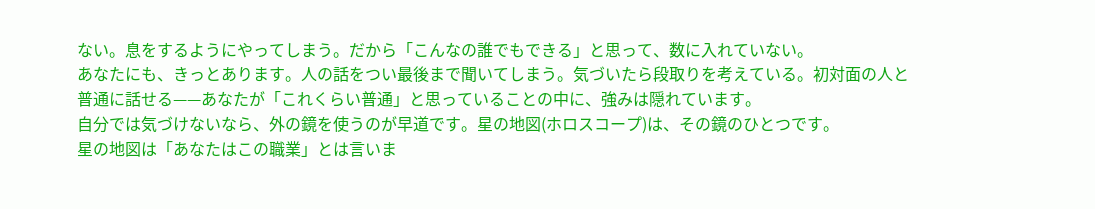ない。息をするようにやってしまう。だから「こんなの誰でもできる」と思って、数に入れていない。
あなたにも、きっとあります。人の話をつい最後まで聞いてしまう。気づいたら段取りを考えている。初対面の人と普通に話せる——あなたが「これくらい普通」と思っていることの中に、強みは隠れています。
自分では気づけないなら、外の鏡を使うのが早道です。星の地図(ホロスコープ)は、その鏡のひとつです。
星の地図は「あなたはこの職業」とは言いま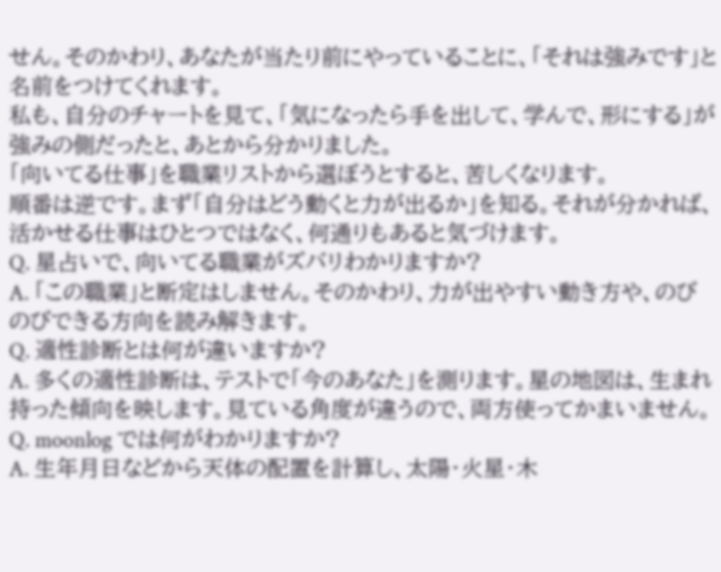せん。そのかわり、あなたが当たり前にやっていることに、「それは強みです」と名前をつけてくれます。
私も、自分のチャートを見て、「気になったら手を出して、学んで、形にする」が強みの側だったと、あとから分かりました。
「向いてる仕事」を職業リストから選ぼうとすると、苦しくなります。
順番は逆です。まず「自分はどう動くと力が出るか」を知る。それが分かれば、活かせる仕事はひとつではなく、何通りもあると気づけます。
Q. 星占いで、向いてる職業がズバリわかりますか?
A. 「この職業」と断定はしません。そのかわり、力が出やすい動き方や、のびのびできる方向を読み解きます。
Q. 適性診断とは何が違いますか?
A. 多くの適性診断は、テストで「今のあなた」を測ります。星の地図は、生まれ持った傾向を映します。見ている角度が違うので、両方使ってかまいません。
Q. moonlog では何がわかりますか?
A. 生年月日などから天体の配置を計算し、太陽・火星・木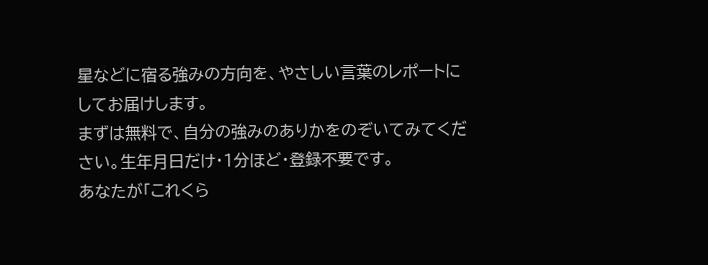星などに宿る強みの方向を、やさしい言葉のレポートにしてお届けします。
まずは無料で、自分の強みのありかをのぞいてみてください。生年月日だけ・1分ほど・登録不要です。
あなたが「これくら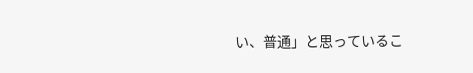い、普通」と思っているこ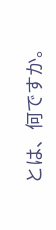とは、何ですか。